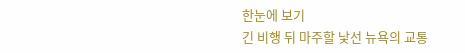한눈에 보기
긴 비행 뒤 마주할 낯선 뉴욕의 교통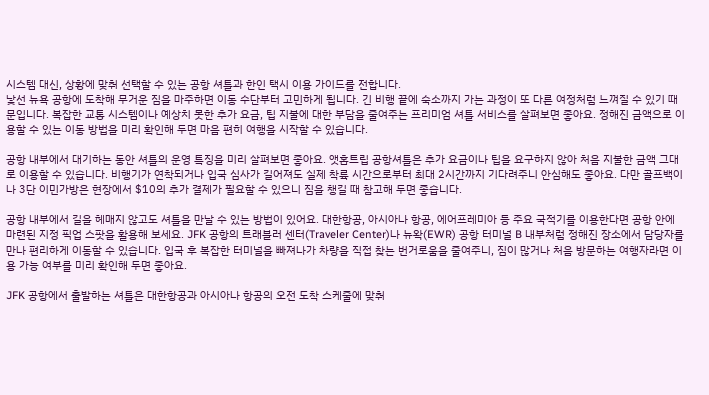시스템 대신, 상황에 맞춰 선택할 수 있는 공항 셔틀과 한인 택시 이용 가이드를 전합니다.
낯선 뉴욕 공항에 도착해 무거운 짐을 마주하면 이동 수단부터 고민하게 됩니다. 긴 비행 끝에 숙소까지 가는 과정이 또 다른 여정처럼 느껴질 수 있기 때문입니다. 복잡한 교통 시스템이나 예상치 못한 추가 요금, 팁 지불에 대한 부담을 줄여주는 프리미엄 셔틀 서비스를 살펴보면 좋아요. 정해진 금액으로 이용할 수 있는 이동 방법을 미리 확인해 두면 마음 편히 여행을 시작할 수 있습니다.

공항 내부에서 대기하는 동안 셔틀의 운영 특징을 미리 살펴보면 좋아요. 앳홈트립 공항셔틀은 추가 요금이나 팁을 요구하지 않아 처음 지불한 금액 그대로 이용할 수 있습니다. 비행기가 연착되거나 입국 심사가 길어져도 실제 착륙 시간으로부터 최대 2시간까지 기다려주니 안심해도 좋아요. 다만 골프백이나 3단 이민가방은 현장에서 $10의 추가 결제가 필요할 수 있으니 짐을 챙길 때 참고해 두면 좋습니다.

공항 내부에서 길을 헤매지 않고도 셔틀을 만날 수 있는 방법이 있어요. 대한항공, 아시아나 항공, 에어프레미아 등 주요 국적기를 이용한다면 공항 안에 마련된 지정 픽업 스팟을 활용해 보세요. JFK 공항의 트래블러 센터(Traveler Center)나 뉴왁(EWR) 공항 터미널 B 내부처럼 정해진 장소에서 담당자를 만나 편리하게 이동할 수 있습니다. 입국 후 복잡한 터미널을 빠져나가 차량을 직접 찾는 번거로움을 줄여주니, 짐이 많거나 처음 방문하는 여행자라면 이용 가능 여부를 미리 확인해 두면 좋아요.

JFK 공항에서 출발하는 셔틀은 대한항공과 아시아나 항공의 오전 도착 스케줄에 맞춰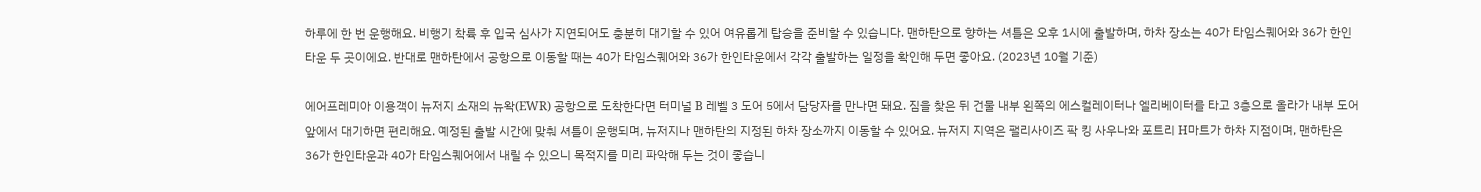하루에 한 번 운행해요. 비행기 착륙 후 입국 심사가 지연되어도 충분히 대기할 수 있어 여유롭게 탑승을 준비할 수 있습니다. 맨하탄으로 향하는 셔틀은 오후 1시에 출발하며, 하차 장소는 40가 타임스퀘어와 36가 한인타운 두 곳이에요. 반대로 맨하탄에서 공항으로 이동할 때는 40가 타임스퀘어와 36가 한인타운에서 각각 출발하는 일정을 확인해 두면 좋아요. (2023년 10월 기준)

에어프레미아 이용객이 뉴저지 소재의 뉴왁(EWR) 공항으로 도착한다면 터미널 B 레벨 3 도어 5에서 담당자를 만나면 돼요. 짐을 찾은 뒤 건물 내부 왼쪽의 에스컬레이터나 엘리베이터를 타고 3층으로 올라가 내부 도어 앞에서 대기하면 편리해요. 예정된 출발 시간에 맞춰 셔틀이 운행되며, 뉴저지나 맨하탄의 지정된 하차 장소까지 이동할 수 있어요. 뉴저지 지역은 팰리사이즈 팍 킹 사우나와 포트리 H마트가 하차 지점이며, 맨하탄은 36가 한인타운과 40가 타임스퀘어에서 내릴 수 있으니 목적지를 미리 파악해 두는 것이 좋습니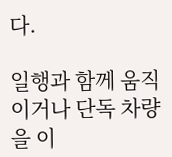다.

일행과 함께 움직이거나 단독 차량을 이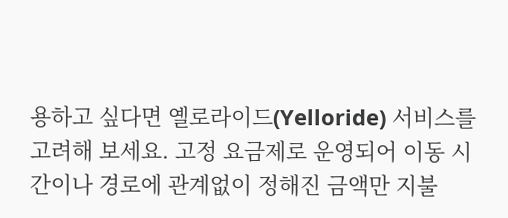용하고 싶다면 옐로라이드(Yelloride) 서비스를 고려해 보세요. 고정 요금제로 운영되어 이동 시간이나 경로에 관계없이 정해진 금액만 지불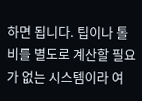하면 됩니다. 팁이나 톨비를 별도로 계산할 필요가 없는 시스템이라 여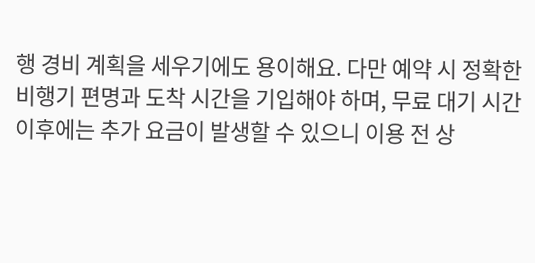행 경비 계획을 세우기에도 용이해요. 다만 예약 시 정확한 비행기 편명과 도착 시간을 기입해야 하며, 무료 대기 시간 이후에는 추가 요금이 발생할 수 있으니 이용 전 상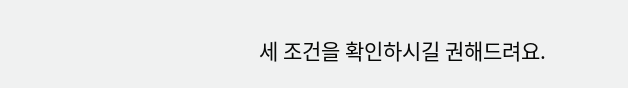세 조건을 확인하시길 권해드려요.